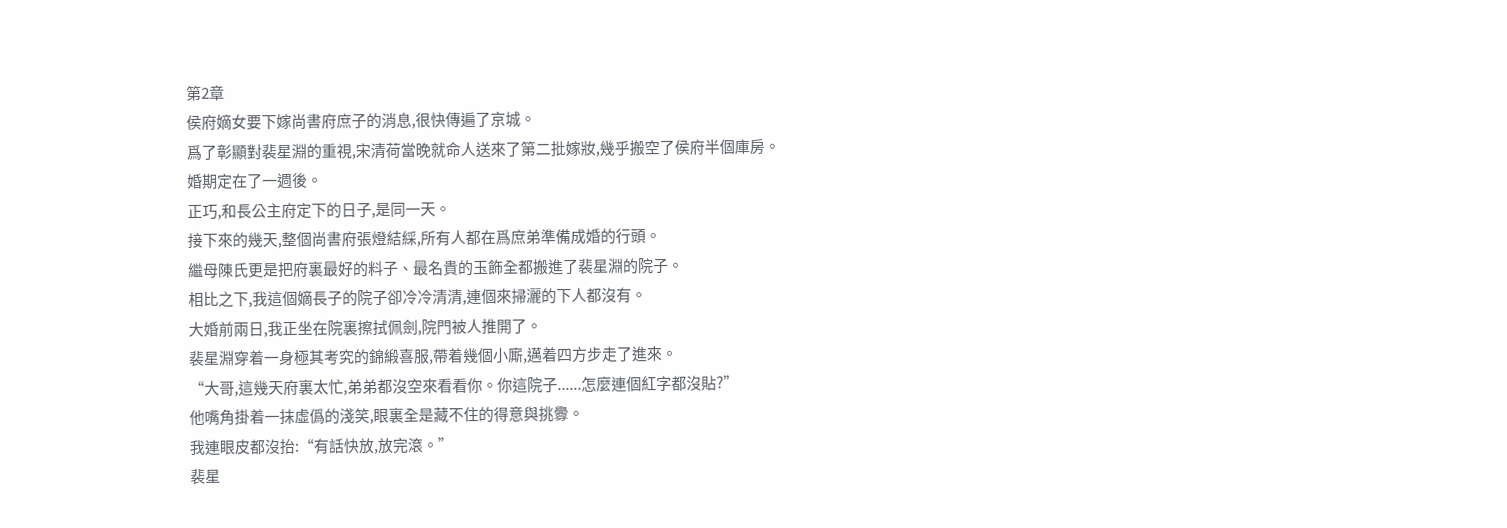第2章
侯府嫡女要下嫁尚書府庶子的消息,很快傳遍了京城。
爲了彰顯對裴星淵的重視,宋清荷當晚就命人送來了第二批嫁妝,幾乎搬空了侯府半個庫房。
婚期定在了一週後。
正巧,和長公主府定下的日子,是同一天。
接下來的幾天,整個尚書府張燈結綵,所有人都在爲庶弟準備成婚的行頭。
繼母陳氏更是把府裏最好的料子、最名貴的玉飾全都搬進了裴星淵的院子。
相比之下,我這個嫡長子的院子卻冷冷清清,連個來掃灑的下人都沒有。
大婚前兩日,我正坐在院裏擦拭佩劍,院門被人推開了。
裴星淵穿着一身極其考究的錦緞喜服,帶着幾個小廝,邁着四方步走了進來。
“大哥,這幾天府裏太忙,弟弟都沒空來看看你。你這院子......怎麼連個紅字都沒貼?”
他嘴角掛着一抹虛僞的淺笑,眼裏全是藏不住的得意與挑釁。
我連眼皮都沒抬:“有話快放,放完滾。”
裴星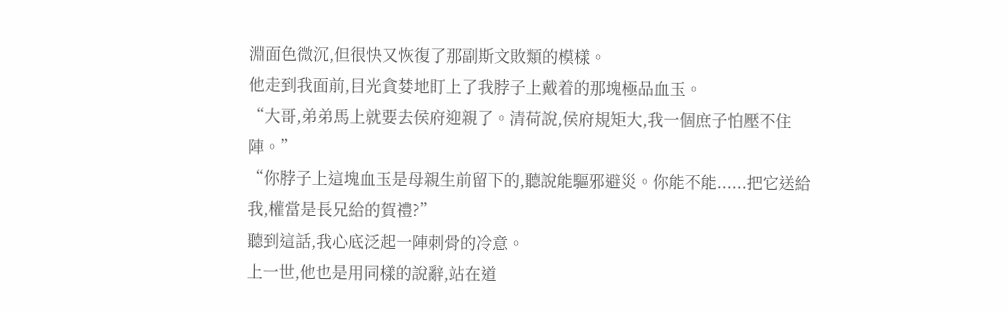淵面色微沉,但很快又恢復了那副斯文敗類的模樣。
他走到我面前,目光貪婪地盯上了我脖子上戴着的那塊極品血玉。
“大哥,弟弟馬上就要去侯府迎親了。清荷說,侯府規矩大,我一個庶子怕壓不住陣。”
“你脖子上這塊血玉是母親生前留下的,聽說能驅邪避災。你能不能......把它送給我,權當是長兄給的賀禮?”
聽到這話,我心底泛起一陣刺骨的冷意。
上一世,他也是用同樣的說辭,站在道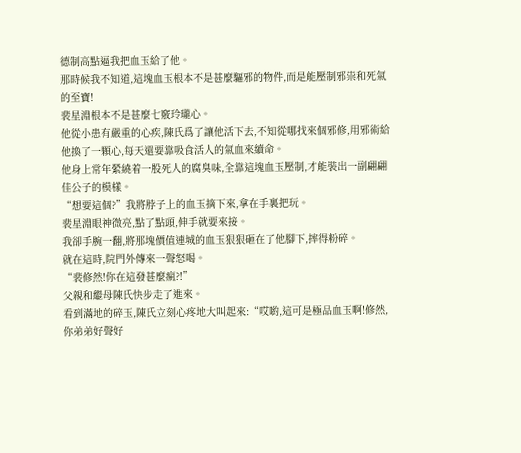德制高點逼我把血玉給了他。
那時候我不知道,這塊血玉根本不是甚麼驅邪的物件,而是能壓制邪祟和死氣的至寶!
裴星淵根本不是甚麼七竅玲瓏心。
他從小患有嚴重的心疾,陳氏爲了讓他活下去,不知從哪找來個邪修,用邪術給他換了一顆心,每天還要靠吸食活人的氣血來續命。
他身上常年縈繞着一股死人的腐臭味,全靠這塊血玉壓制,才能裝出一副翩翩佳公子的模樣。
“想要這個?”我將脖子上的血玉摘下來,拿在手裏把玩。
裴星淵眼神微亮,點了點頭,伸手就要來接。
我卻手腕一翻,將那塊價值連城的血玉狠狠砸在了他腳下,摔得粉碎。
就在這時,院門外傳來一聲怒喝。
“裴修然!你在這發甚麼瘋?!”
父親和繼母陳氏快步走了進來。
看到滿地的碎玉,陳氏立刻心疼地大叫起來:“哎喲,這可是極品血玉啊!修然,你弟弟好聲好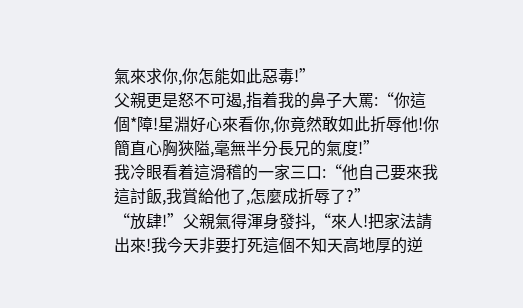氣來求你,你怎能如此惡毒!”
父親更是怒不可遏,指着我的鼻子大罵:“你這個*障!星淵好心來看你,你竟然敢如此折辱他!你簡直心胸狹隘,毫無半分長兄的氣度!”
我冷眼看着這滑稽的一家三口:“他自己要來我這討飯,我賞給他了,怎麼成折辱了?”
“放肆!”父親氣得渾身發抖,“來人!把家法請出來!我今天非要打死這個不知天高地厚的逆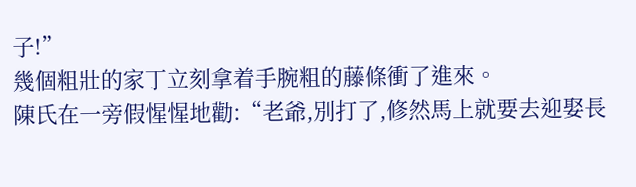子!”
幾個粗壯的家丁立刻拿着手腕粗的藤條衝了進來。
陳氏在一旁假惺惺地勸:“老爺,別打了,修然馬上就要去迎娶長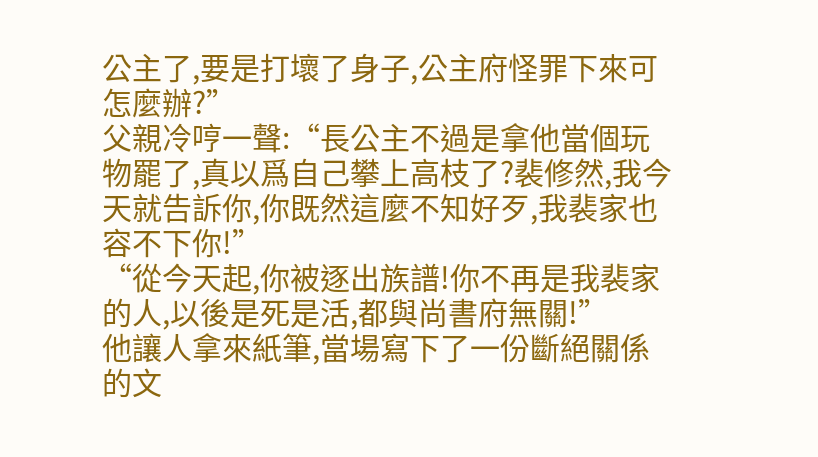公主了,要是打壞了身子,公主府怪罪下來可怎麼辦?”
父親冷哼一聲:“長公主不過是拿他當個玩物罷了,真以爲自己攀上高枝了?裴修然,我今天就告訴你,你既然這麼不知好歹,我裴家也容不下你!”
“從今天起,你被逐出族譜!你不再是我裴家的人,以後是死是活,都與尚書府無關!”
他讓人拿來紙筆,當場寫下了一份斷絕關係的文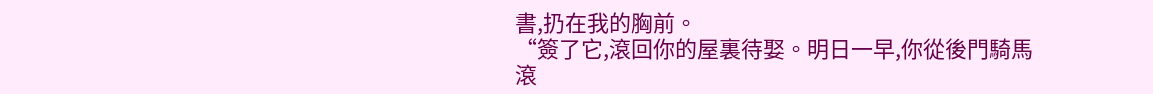書,扔在我的胸前。
“簽了它,滾回你的屋裏待娶。明日一早,你從後門騎馬滾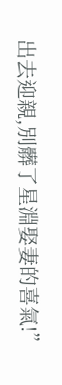出去迎親,別髒了星淵娶妻的喜氣!”